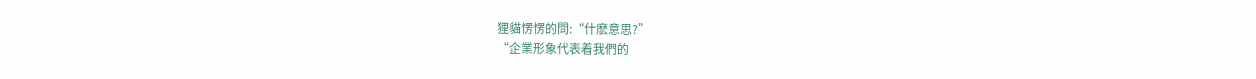狸貓愣愣的問:“什麽意思?”
“企業形象代表着我們的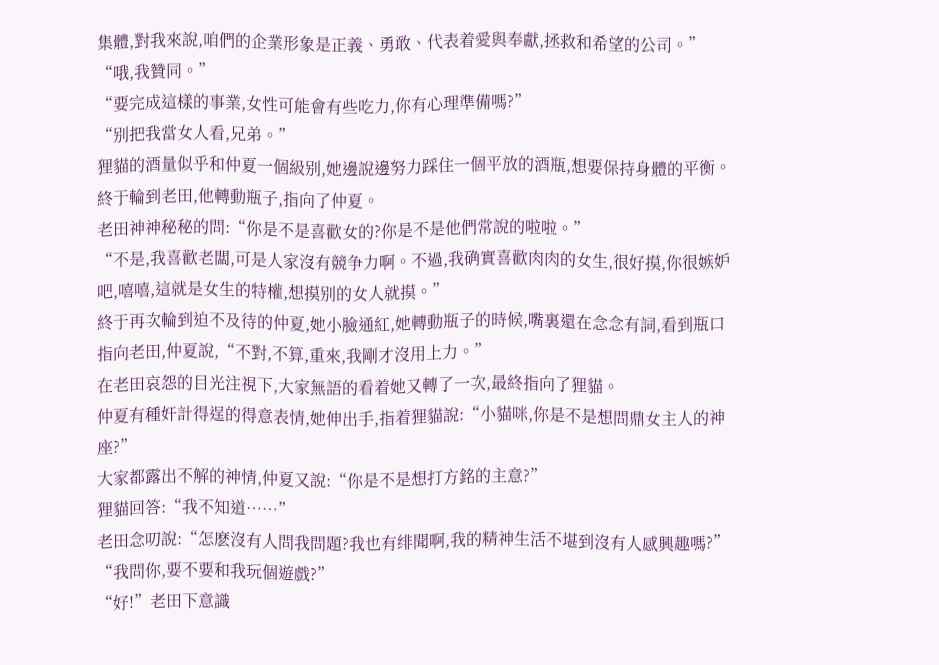集體,對我來說,咱們的企業形象是正義、勇敢、代表着愛與奉獻,拯救和希望的公司。”
“哦,我贊同。”
“要完成這樣的事業,女性可能會有些吃力,你有心理準備嗎?”
“别把我當女人看,兄弟。”
狸貓的酒量似乎和仲夏一個級别,她邊說邊努力踩住一個平放的酒瓶,想要保持身體的平衡。
終于輪到老田,他轉動瓶子,指向了仲夏。
老田神神秘秘的問:“你是不是喜歡女的?你是不是他們常說的啦啦。”
“不是,我喜歡老闆,可是人家沒有競争力啊。不過,我确實喜歡肉肉的女生,很好摸,你很嫉妒吧,嘻嘻,這就是女生的特權,想摸别的女人就摸。”
終于再次輪到迫不及待的仲夏,她小臉通紅,她轉動瓶子的時候,嘴裏還在念念有詞,看到瓶口指向老田,仲夏說,“不對,不算,重來,我剛才沒用上力。”
在老田哀怨的目光注視下,大家無語的看着她又轉了一次,最終指向了狸貓。
仲夏有種奸計得逞的得意表情,她伸出手,指着狸貓說:“小貓咪,你是不是想問鼎女主人的神座?”
大家都露出不解的神情,仲夏又說:“你是不是想打方銘的主意?”
狸貓回答:“我不知道……”
老田念叨說:“怎麽沒有人問我問題?我也有绯聞啊,我的精神生活不堪到沒有人感興趣嗎?”
“我問你,要不要和我玩個遊戲?”
“好!”老田下意識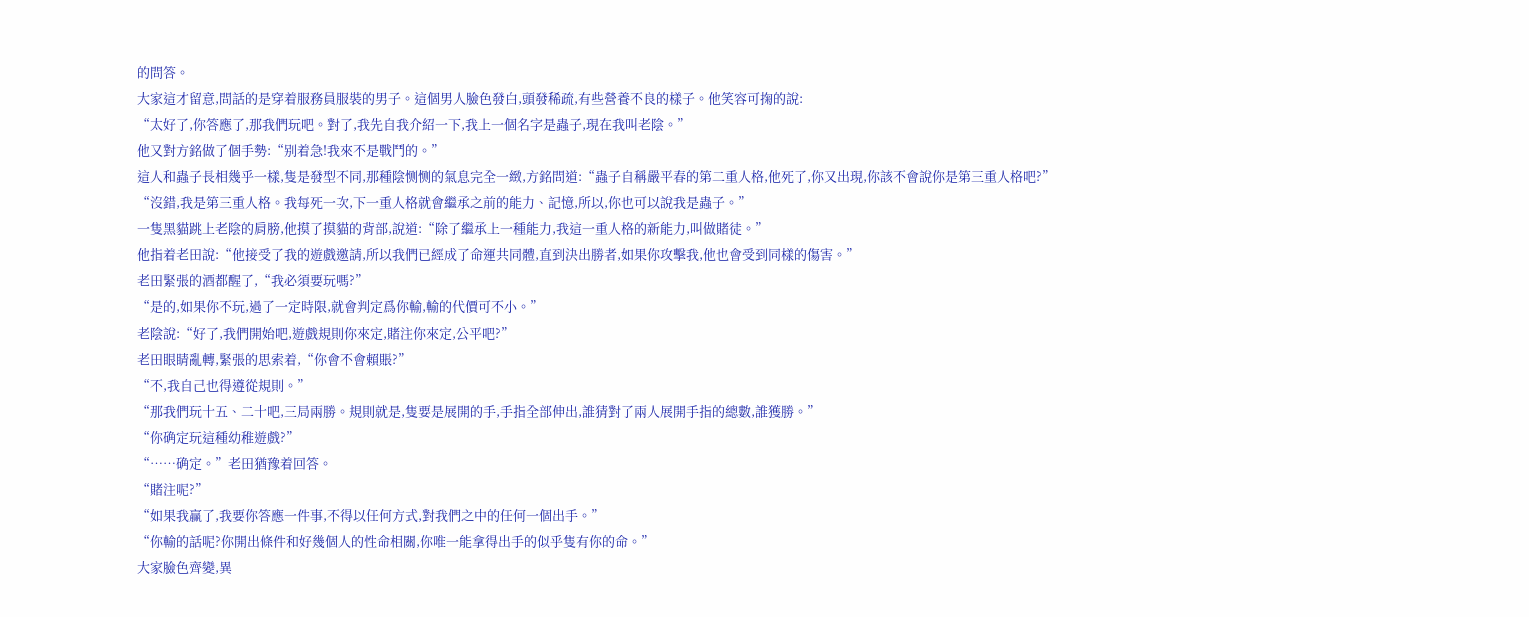的問答。
大家這才留意,問話的是穿着服務員服裝的男子。這個男人臉色發白,頭發稀疏,有些營養不良的樣子。他笑容可掬的說:
“太好了,你答應了,那我們玩吧。對了,我先自我介紹一下,我上一個名字是蟲子,現在我叫老陰。”
他又對方銘做了個手勢:“别着急!我來不是戰鬥的。”
這人和蟲子長相幾乎一樣,隻是發型不同,那種陰恻恻的氣息完全一緻,方銘問道:“蟲子自稱嚴平春的第二重人格,他死了,你又出現,你該不會說你是第三重人格吧?”
“沒錯,我是第三重人格。我每死一次,下一重人格就會繼承之前的能力、記憶,所以,你也可以說我是蟲子。”
一隻黑貓跳上老陰的肩膀,他摸了摸貓的背部,說道:“除了繼承上一種能力,我這一重人格的新能力,叫做賭徒。”
他指着老田說:“他接受了我的遊戲邀請,所以我們已經成了命運共同體,直到決出勝者,如果你攻擊我,他也會受到同樣的傷害。”
老田緊張的酒都醒了,“我必須要玩嗎?”
“是的,如果你不玩,過了一定時限,就會判定爲你輸,輸的代價可不小。”
老陰說:“好了,我們開始吧,遊戲規則你來定,賭注你來定,公平吧?”
老田眼睛亂轉,緊張的思索着,“你會不會賴賬?”
“不,我自己也得遵從規則。”
“那我們玩十五、二十吧,三局兩勝。規則就是,隻要是展開的手,手指全部伸出,誰猜對了兩人展開手指的總數,誰獲勝。”
“你确定玩這種幼稚遊戲?”
“……确定。”老田猶豫着回答。
“賭注呢?”
“如果我赢了,我要你答應一件事,不得以任何方式,對我們之中的任何一個出手。”
“你輸的話呢?你開出條件和好幾個人的性命相關,你唯一能拿得出手的似乎隻有你的命。”
大家臉色齊變,異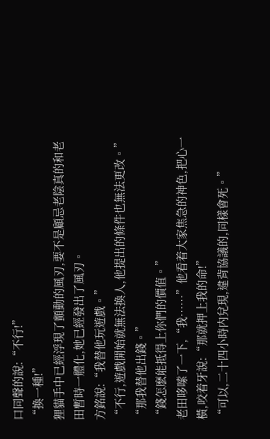口同聲的說:“不行!”
“換一種!”
狸貓手中已經浮現了顫動的風刃,要不是顧忌老陰真的和老田暫時一體化,她已經發出了風刃。
方銘說:“我替他玩遊戲。”
“不行,遊戲開始就無法換人,他提出的條件也無法更改。”
“那我替他出錢。”
“錢怎麽能抵得上你們的價值。”
老田哆嗦了一下,“我……”他看着大家焦急的神色,把心一橫,咬着牙說:“那就押上我的命!”
“可以,二十四小時内兌現,違背協議的,同樣會死。”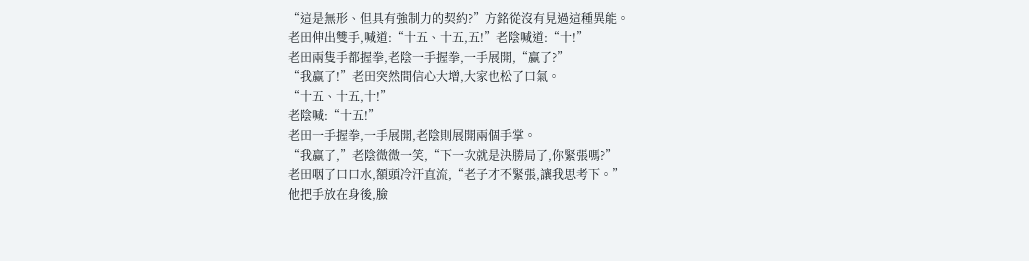“這是無形、但具有強制力的契約?”方銘從沒有見過這種異能。
老田伸出雙手,喊道:“十五、十五,五!”老陰喊道:“十!”
老田兩隻手都握拳,老陰一手握拳,一手展開,“赢了?”
“我赢了!”老田突然間信心大增,大家也松了口氣。
“十五、十五,十!”
老陰喊:“十五!”
老田一手握拳,一手展開,老陰則展開兩個手掌。
“我赢了,”老陰微微一笑,“下一次就是決勝局了,你緊張嗎?”
老田咽了口口水,額頭冷汗直流,“老子才不緊張,讓我思考下。”
他把手放在身後,臉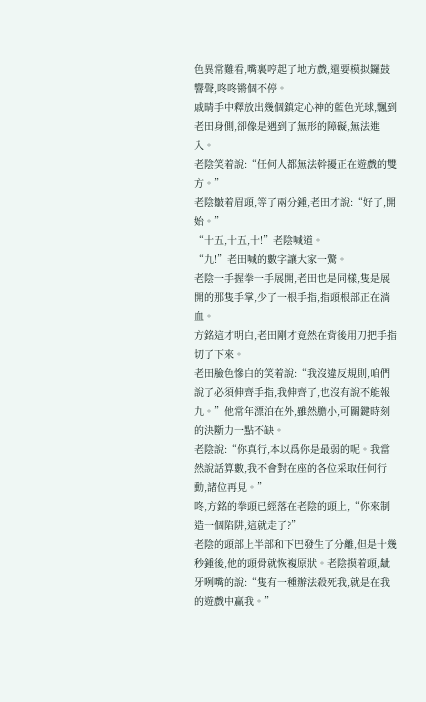色異常難看,嘴裏哼起了地方戲,還要模拟鑼鼓響聲,咚咚锵個不停。
戚晴手中釋放出幾個鎮定心神的藍色光球,飄到老田身側,卻像是遇到了無形的障礙,無法進入。
老陰笑着說:“任何人都無法幹擾正在遊戲的雙方。”
老陰皺着眉頭,等了兩分鍾,老田才說:“好了,開始。”
“十五,十五,十!”老陰喊道。
“九!”老田喊的數字讓大家一驚。
老陰一手握拳一手展開,老田也是同樣,隻是展開的那隻手掌,少了一根手指,指頭根部正在淌血。
方銘這才明白,老田剛才竟然在背後用刀把手指切了下來。
老田臉色慘白的笑着說:“我沒違反規則,咱們說了必須伸齊手指,我伸齊了,也沒有說不能報九。”他常年漂泊在外,雖然膽小,可關鍵時刻的決斷力一點不缺。
老陰說:“你真行,本以爲你是最弱的呢。我當然說話算數,我不會對在座的各位采取任何行動,諸位再見。”
咚,方銘的拳頭已經落在老陰的頭上,“你來制造一個陷阱,這就走了?”
老陰的頭部上半部和下巴發生了分離,但是十幾秒鍾後,他的頭骨就恢複原狀。老陰摸着頭,龇牙咧嘴的說:“隻有一種辦法殺死我,就是在我的遊戲中赢我。”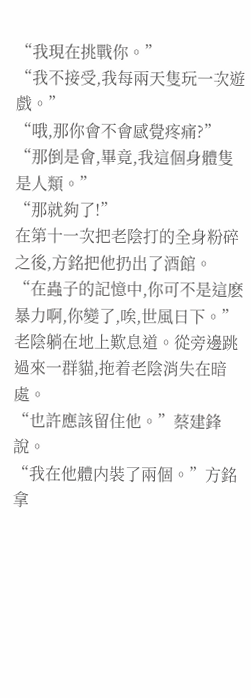“我現在挑戰你。”
“我不接受,我每兩天隻玩一次遊戲。”
“哦,那你會不會感覺疼痛?”
“那倒是會,畢竟,我這個身體隻是人類。”
“那就夠了!”
在第十一次把老陰打的全身粉碎之後,方銘把他扔出了酒館。
“在蟲子的記憶中,你可不是這麽暴力啊,你變了,唉,世風日下。”老陰躺在地上歎息道。從旁邊跳過來一群貓,拖着老陰消失在暗處。
“也許應該留住他。”蔡建鋒說。
“我在他體内裝了兩個。”方銘拿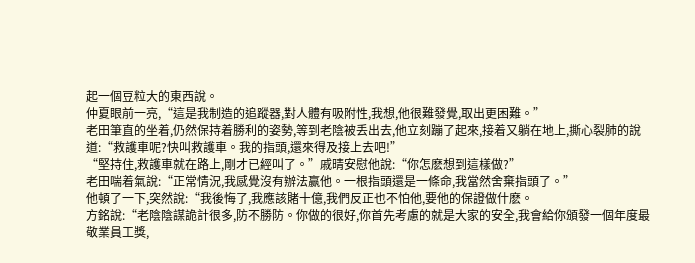起一個豆粒大的東西說。
仲夏眼前一亮,“這是我制造的追蹤器,對人體有吸附性,我想,他很難發覺,取出更困難。”
老田筆直的坐着,仍然保持着勝利的姿勢,等到老陰被丢出去,他立刻蹦了起來,接着又躺在地上,撕心裂肺的說道:“救護車呢?快叫救護車。我的指頭,還來得及接上去吧!”
“堅持住,救護車就在路上,剛才已經叫了。”戚晴安慰他說:“你怎麽想到這樣做?”
老田喘着氣說:“正常情況,我感覺沒有辦法赢他。一根指頭還是一條命,我當然舍棄指頭了。”
他頓了一下,突然說:“我後悔了,我應該賭十億,我們反正也不怕他,要他的保證做什麽。
方銘說:“老陰陰謀詭計很多,防不勝防。你做的很好,你首先考慮的就是大家的安全,我會給你頒發一個年度最敬業員工獎,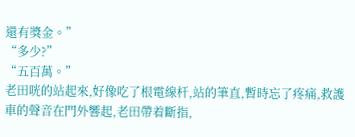還有獎金。”
“多少?”
“五百萬。”
老田咣的站起來,好像吃了根電線杆,站的筆直,暫時忘了疼痛,救護車的聲音在門外響起,老田帶着斷指,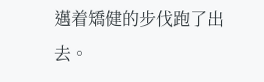邁着矯健的步伐跑了出去。